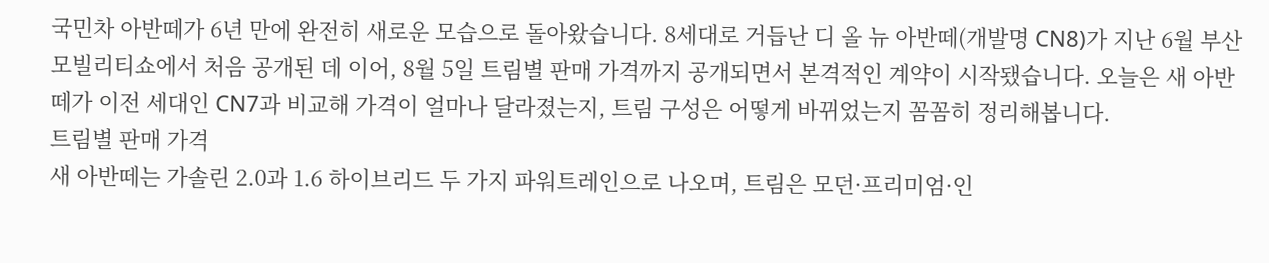국민차 아반떼가 6년 만에 완전히 새로운 모습으로 돌아왔습니다. 8세대로 거듭난 디 올 뉴 아반떼(개발명 CN8)가 지난 6월 부산모빌리티쇼에서 처음 공개된 데 이어, 8월 5일 트림별 판매 가격까지 공개되면서 본격적인 계약이 시작됐습니다. 오늘은 새 아반떼가 이전 세대인 CN7과 비교해 가격이 얼마나 달라졌는지, 트림 구성은 어떻게 바뀌었는지 꼼꼼히 정리해봅니다.
트림별 판매 가격
새 아반떼는 가솔린 2.0과 1.6 하이브리드 두 가지 파워트레인으로 나오며, 트림은 모던·프리미엄·인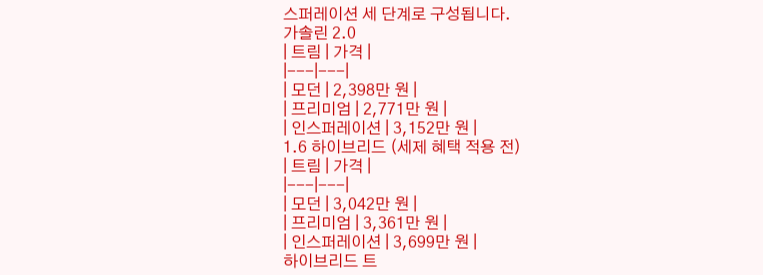스퍼레이션 세 단계로 구성됩니다.
가솔린 2.0
| 트림 | 가격 |
|---|---|
| 모던 | 2,398만 원 |
| 프리미엄 | 2,771만 원 |
| 인스퍼레이션 | 3,152만 원 |
1.6 하이브리드 (세제 혜택 적용 전)
| 트림 | 가격 |
|---|---|
| 모던 | 3,042만 원 |
| 프리미엄 | 3,361만 원 |
| 인스퍼레이션 | 3,699만 원 |
하이브리드 트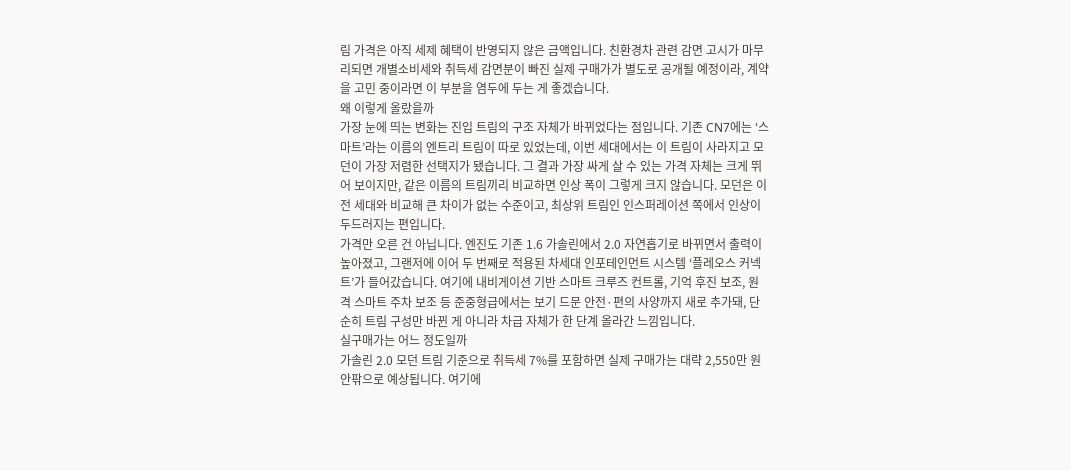림 가격은 아직 세제 혜택이 반영되지 않은 금액입니다. 친환경차 관련 감면 고시가 마무리되면 개별소비세와 취득세 감면분이 빠진 실제 구매가가 별도로 공개될 예정이라, 계약을 고민 중이라면 이 부분을 염두에 두는 게 좋겠습니다.
왜 이렇게 올랐을까
가장 눈에 띄는 변화는 진입 트림의 구조 자체가 바뀌었다는 점입니다. 기존 CN7에는 ‘스마트’라는 이름의 엔트리 트림이 따로 있었는데, 이번 세대에서는 이 트림이 사라지고 모던이 가장 저렴한 선택지가 됐습니다. 그 결과 가장 싸게 살 수 있는 가격 자체는 크게 뛰어 보이지만, 같은 이름의 트림끼리 비교하면 인상 폭이 그렇게 크지 않습니다. 모던은 이전 세대와 비교해 큰 차이가 없는 수준이고, 최상위 트림인 인스퍼레이션 쪽에서 인상이 두드러지는 편입니다.
가격만 오른 건 아닙니다. 엔진도 기존 1.6 가솔린에서 2.0 자연흡기로 바뀌면서 출력이 높아졌고, 그랜저에 이어 두 번째로 적용된 차세대 인포테인먼트 시스템 ‘플레오스 커넥트’가 들어갔습니다. 여기에 내비게이션 기반 스마트 크루즈 컨트롤, 기억 후진 보조, 원격 스마트 주차 보조 등 준중형급에서는 보기 드문 안전·편의 사양까지 새로 추가돼, 단순히 트림 구성만 바뀐 게 아니라 차급 자체가 한 단계 올라간 느낌입니다.
실구매가는 어느 정도일까
가솔린 2.0 모던 트림 기준으로 취득세 7%를 포함하면 실제 구매가는 대략 2,550만 원 안팎으로 예상됩니다. 여기에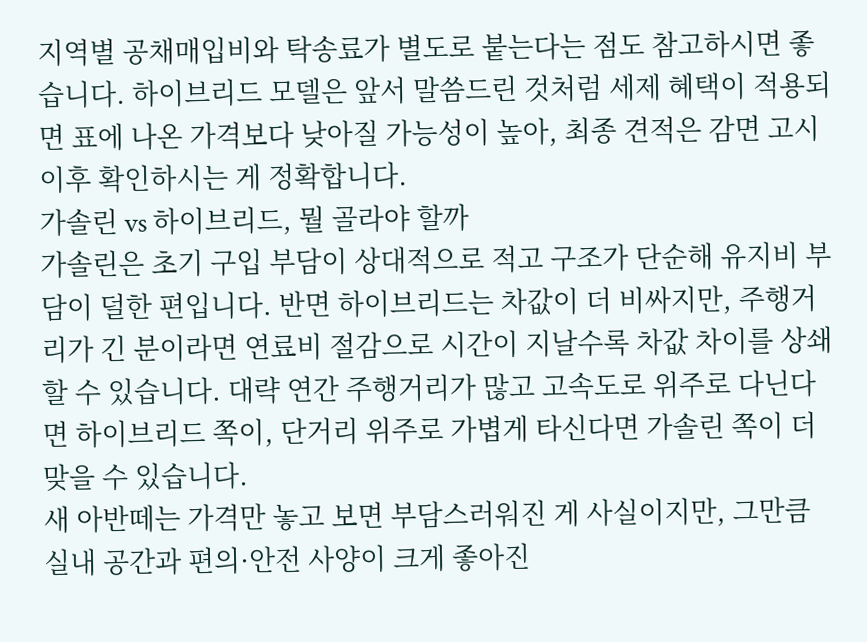지역별 공채매입비와 탁송료가 별도로 붙는다는 점도 참고하시면 좋습니다. 하이브리드 모델은 앞서 말씀드린 것처럼 세제 혜택이 적용되면 표에 나온 가격보다 낮아질 가능성이 높아, 최종 견적은 감면 고시 이후 확인하시는 게 정확합니다.
가솔린 vs 하이브리드, 뭘 골라야 할까
가솔린은 초기 구입 부담이 상대적으로 적고 구조가 단순해 유지비 부담이 덜한 편입니다. 반면 하이브리드는 차값이 더 비싸지만, 주행거리가 긴 분이라면 연료비 절감으로 시간이 지날수록 차값 차이를 상쇄할 수 있습니다. 대략 연간 주행거리가 많고 고속도로 위주로 다닌다면 하이브리드 쪽이, 단거리 위주로 가볍게 타신다면 가솔린 쪽이 더 맞을 수 있습니다.
새 아반떼는 가격만 놓고 보면 부담스러워진 게 사실이지만, 그만큼 실내 공간과 편의·안전 사양이 크게 좋아진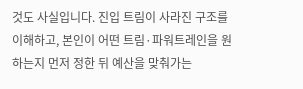것도 사실입니다. 진입 트림이 사라진 구조를 이해하고, 본인이 어떤 트림·파워트레인을 원하는지 먼저 정한 뒤 예산을 맞춰가는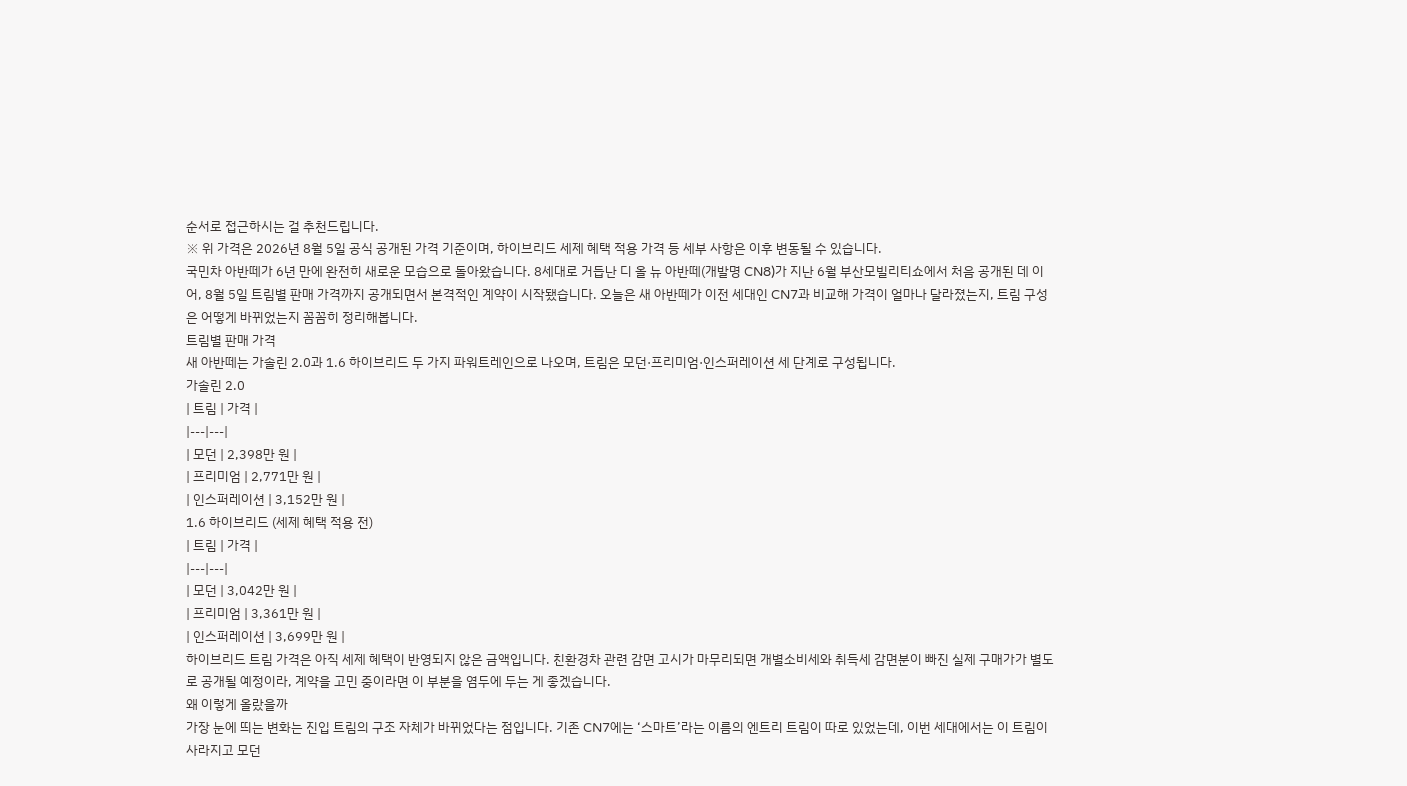순서로 접근하시는 걸 추천드립니다.
※ 위 가격은 2026년 8월 5일 공식 공개된 가격 기준이며, 하이브리드 세제 혜택 적용 가격 등 세부 사항은 이후 변동될 수 있습니다.
국민차 아반떼가 6년 만에 완전히 새로운 모습으로 돌아왔습니다. 8세대로 거듭난 디 올 뉴 아반떼(개발명 CN8)가 지난 6월 부산모빌리티쇼에서 처음 공개된 데 이어, 8월 5일 트림별 판매 가격까지 공개되면서 본격적인 계약이 시작됐습니다. 오늘은 새 아반떼가 이전 세대인 CN7과 비교해 가격이 얼마나 달라졌는지, 트림 구성은 어떻게 바뀌었는지 꼼꼼히 정리해봅니다.
트림별 판매 가격
새 아반떼는 가솔린 2.0과 1.6 하이브리드 두 가지 파워트레인으로 나오며, 트림은 모던·프리미엄·인스퍼레이션 세 단계로 구성됩니다.
가솔린 2.0
| 트림 | 가격 |
|---|---|
| 모던 | 2,398만 원 |
| 프리미엄 | 2,771만 원 |
| 인스퍼레이션 | 3,152만 원 |
1.6 하이브리드 (세제 혜택 적용 전)
| 트림 | 가격 |
|---|---|
| 모던 | 3,042만 원 |
| 프리미엄 | 3,361만 원 |
| 인스퍼레이션 | 3,699만 원 |
하이브리드 트림 가격은 아직 세제 혜택이 반영되지 않은 금액입니다. 친환경차 관련 감면 고시가 마무리되면 개별소비세와 취득세 감면분이 빠진 실제 구매가가 별도로 공개될 예정이라, 계약을 고민 중이라면 이 부분을 염두에 두는 게 좋겠습니다.
왜 이렇게 올랐을까
가장 눈에 띄는 변화는 진입 트림의 구조 자체가 바뀌었다는 점입니다. 기존 CN7에는 ‘스마트’라는 이름의 엔트리 트림이 따로 있었는데, 이번 세대에서는 이 트림이 사라지고 모던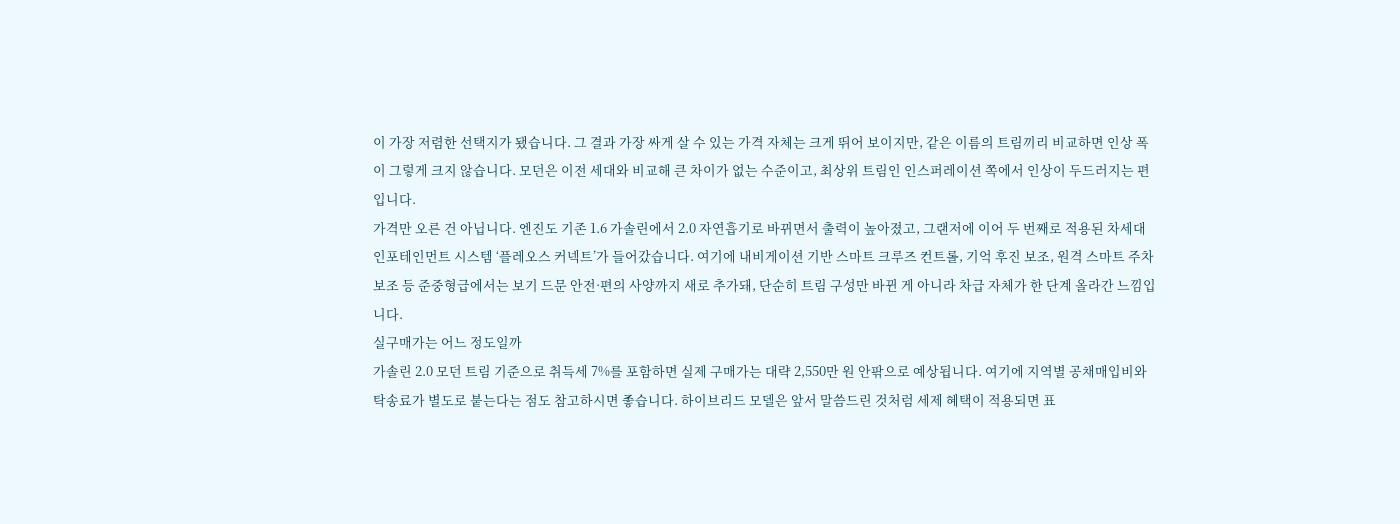이 가장 저렴한 선택지가 됐습니다. 그 결과 가장 싸게 살 수 있는 가격 자체는 크게 뛰어 보이지만, 같은 이름의 트림끼리 비교하면 인상 폭이 그렇게 크지 않습니다. 모던은 이전 세대와 비교해 큰 차이가 없는 수준이고, 최상위 트림인 인스퍼레이션 쪽에서 인상이 두드러지는 편입니다.
가격만 오른 건 아닙니다. 엔진도 기존 1.6 가솔린에서 2.0 자연흡기로 바뀌면서 출력이 높아졌고, 그랜저에 이어 두 번째로 적용된 차세대 인포테인먼트 시스템 ‘플레오스 커넥트’가 들어갔습니다. 여기에 내비게이션 기반 스마트 크루즈 컨트롤, 기억 후진 보조, 원격 스마트 주차 보조 등 준중형급에서는 보기 드문 안전·편의 사양까지 새로 추가돼, 단순히 트림 구성만 바뀐 게 아니라 차급 자체가 한 단계 올라간 느낌입니다.
실구매가는 어느 정도일까
가솔린 2.0 모던 트림 기준으로 취득세 7%를 포함하면 실제 구매가는 대략 2,550만 원 안팎으로 예상됩니다. 여기에 지역별 공채매입비와 탁송료가 별도로 붙는다는 점도 참고하시면 좋습니다. 하이브리드 모델은 앞서 말씀드린 것처럼 세제 혜택이 적용되면 표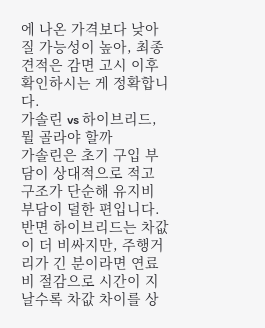에 나온 가격보다 낮아질 가능성이 높아, 최종 견적은 감면 고시 이후 확인하시는 게 정확합니다.
가솔린 vs 하이브리드, 뭘 골라야 할까
가솔린은 초기 구입 부담이 상대적으로 적고 구조가 단순해 유지비 부담이 덜한 편입니다. 반면 하이브리드는 차값이 더 비싸지만, 주행거리가 긴 분이라면 연료비 절감으로 시간이 지날수록 차값 차이를 상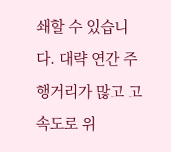쇄할 수 있습니다. 대략 연간 주행거리가 많고 고속도로 위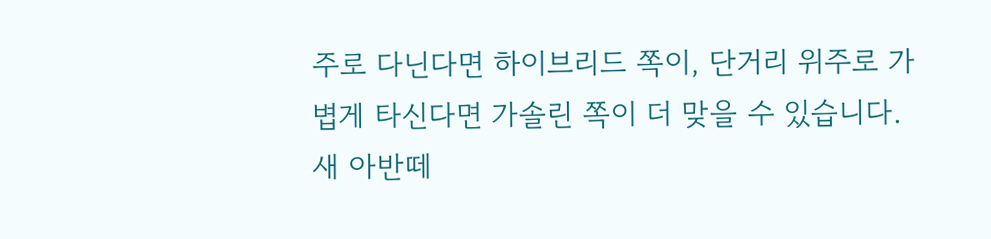주로 다닌다면 하이브리드 쪽이, 단거리 위주로 가볍게 타신다면 가솔린 쪽이 더 맞을 수 있습니다.
새 아반떼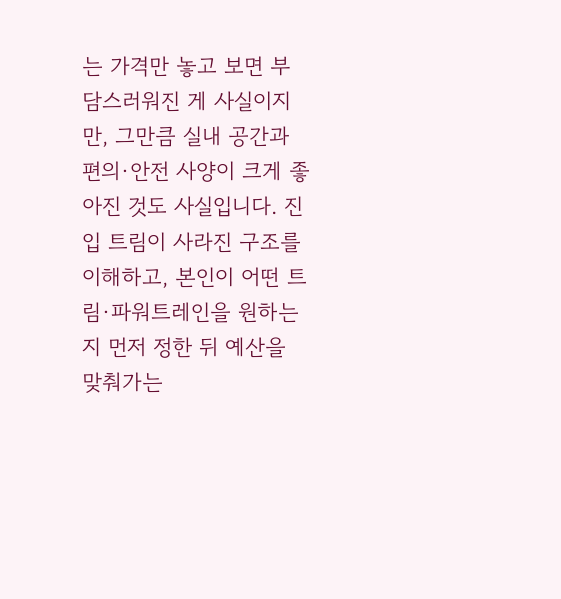는 가격만 놓고 보면 부담스러워진 게 사실이지만, 그만큼 실내 공간과 편의·안전 사양이 크게 좋아진 것도 사실입니다. 진입 트림이 사라진 구조를 이해하고, 본인이 어떤 트림·파워트레인을 원하는지 먼저 정한 뒤 예산을 맞춰가는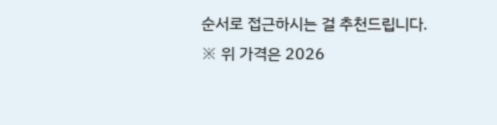순서로 접근하시는 걸 추천드립니다.
※ 위 가격은 2026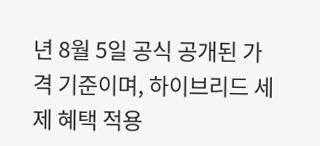년 8월 5일 공식 공개된 가격 기준이며, 하이브리드 세제 혜택 적용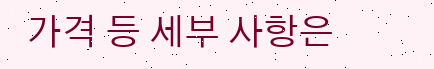가격 등 세부 사항은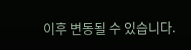이후 변동될 수 있습니다.